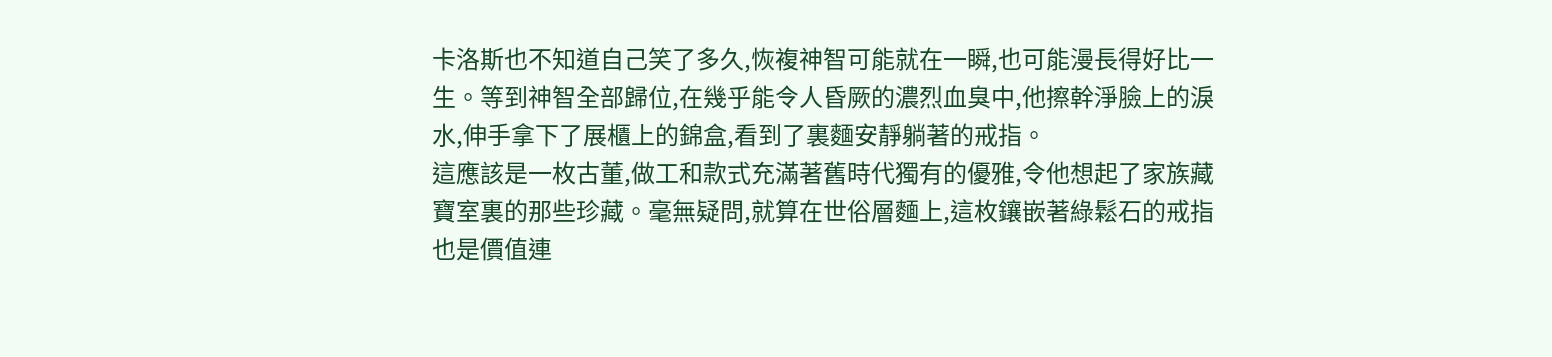卡洛斯也不知道自己笑了多久,恢複神智可能就在一瞬,也可能漫長得好比一生。等到神智全部歸位,在幾乎能令人昏厥的濃烈血臭中,他擦幹淨臉上的淚水,伸手拿下了展櫃上的錦盒,看到了裏麵安靜躺著的戒指。
這應該是一枚古董,做工和款式充滿著舊時代獨有的優雅,令他想起了家族藏寶室裏的那些珍藏。毫無疑問,就算在世俗層麵上,這枚鑲嵌著綠鬆石的戒指也是價值連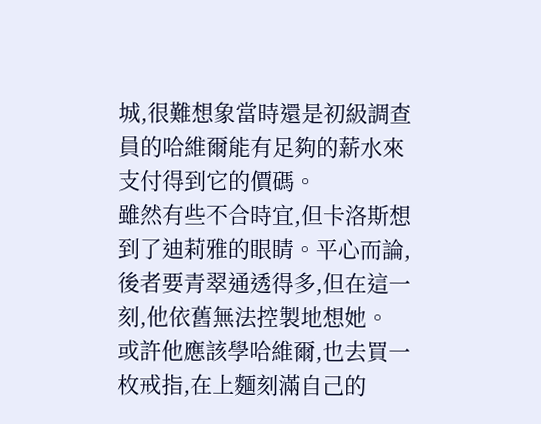城,很難想象當時還是初級調查員的哈維爾能有足夠的薪水來支付得到它的價碼。
雖然有些不合時宜,但卡洛斯想到了迪莉雅的眼睛。平心而論,後者要青翠通透得多,但在這一刻,他依舊無法控製地想她。
或許他應該學哈維爾,也去買一枚戒指,在上麵刻滿自己的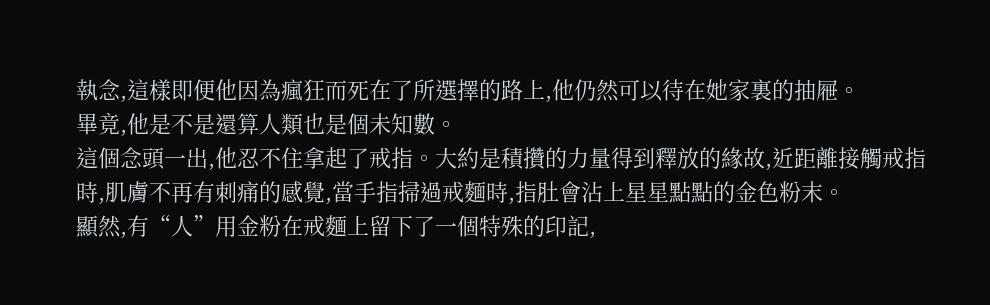執念,這樣即便他因為瘋狂而死在了所選擇的路上,他仍然可以待在她家裏的抽屜。
畢竟,他是不是還算人類也是個未知數。
這個念頭一出,他忍不住拿起了戒指。大約是積攢的力量得到釋放的緣故,近距離接觸戒指時,肌膚不再有刺痛的感覺,當手指掃過戒麵時,指肚會沾上星星點點的金色粉末。
顯然,有“人”用金粉在戒麵上留下了一個特殊的印記,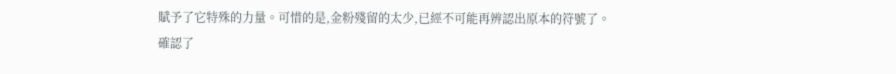賦予了它特殊的力量。可惜的是,金粉殘留的太少,已經不可能再辨認出原本的符號了。
確認了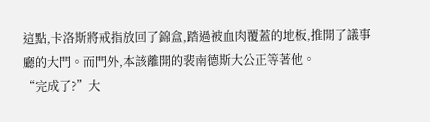這點,卡洛斯將戒指放回了錦盒,踏過被血肉覆蓋的地板,推開了議事廳的大門。而門外,本該離開的裴南德斯大公正等著他。
“完成了?”大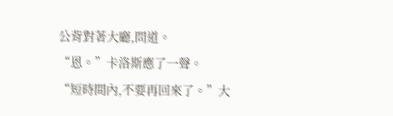公背對著大廳,問道。
“恩。”卡洛斯應了一聲。
“短時間內,不要再回來了。”大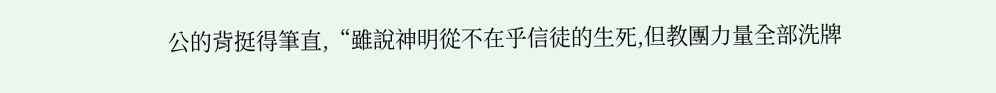公的背挺得筆直,“雖說神明從不在乎信徒的生死,但教團力量全部洗牌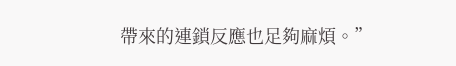帶來的連鎖反應也足夠麻煩。”